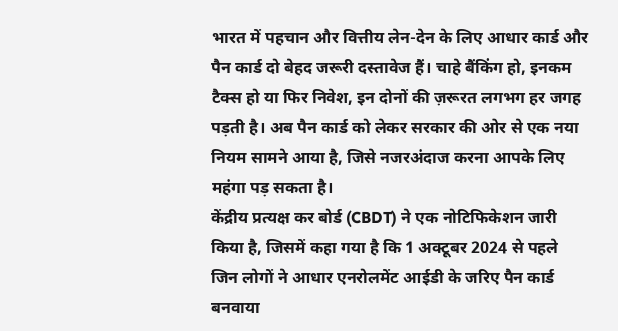भारत में पहचान और वित्तीय लेन-देन के लिए आधार कार्ड और पैन कार्ड दो बेहद जरूरी दस्तावेज हैं। चाहे बैंकिंग हो, इनकम टैक्स हो या फिर निवेश, इन दोनों की ज़रूरत लगभग हर जगह पड़ती है। अब पैन कार्ड को लेकर सरकार की ओर से एक नया नियम सामने आया है, जिसे नजरअंदाज करना आपके लिए महंगा पड़ सकता है।
केंद्रीय प्रत्यक्ष कर बोर्ड (CBDT) ने एक नोटिफिकेशन जारी किया है, जिसमें कहा गया है कि 1 अक्टूबर 2024 से पहले जिन लोगों ने आधार एनरोलमेंट आईडी के जरिए पैन कार्ड बनवाया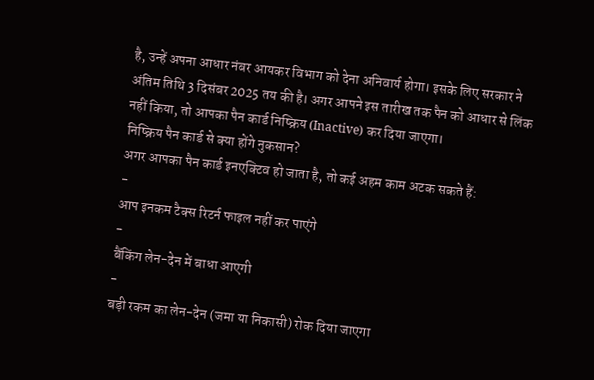है, उन्हें अपना आधार नंबर आयकर विभाग को देना अनिवार्य होगा। इसके लिए सरकार ने अंतिम तिथि 3 दिसंबर 2025 तय की है। अगर आपने इस तारीख तक पैन को आधार से लिंक नहीं किया, तो आपका पैन कार्ड निष्क्रिय (Inactive) कर दिया जाएगा।
निष्क्रिय पैन कार्ड से क्या होंगे नुकसान?
अगर आपका पैन कार्ड इनएक्टिव हो जाता है, तो कई अहम काम अटक सकते हैं:
-
आप इनकम टैक्स रिटर्न फाइल नहीं कर पाएंगे
-
बैंकिंग लेन-देन में बाधा आएगी
-
बड़ी रकम का लेन-देन (जमा या निकासी) रोक दिया जाएगा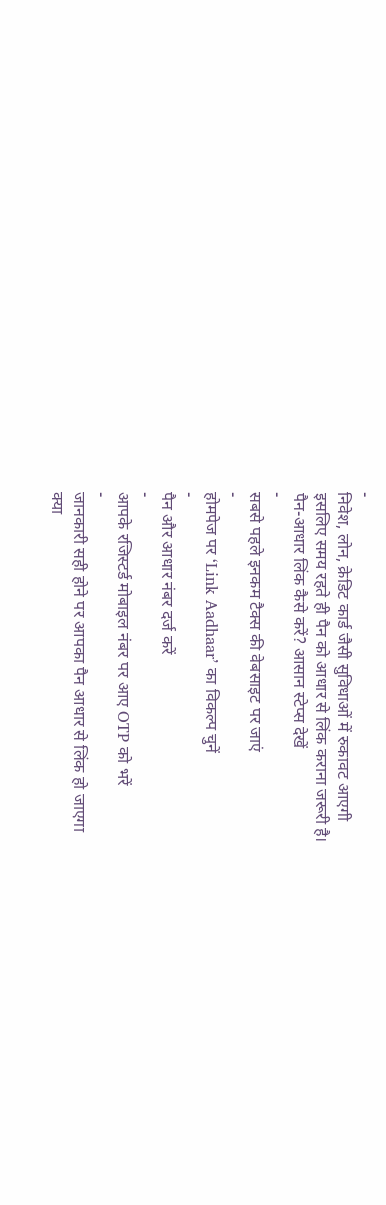-
निवेश, लोन, क्रेडिट कार्ड जैसी सुविधाओं में रुकावट आएगी
इसलिए समय रहते ही पैन को आधार से लिंक कराना जरूरी है।
पैन-आधार लिंक कैसे करें? आसान स्टेप्स देखें
-
सबसे पहले इनकम टैक्स की वेबसाइट पर जाएं
-
होमपेज पर ‘Link Aadhaar’ का विकल्प चुनें
-
पैन और आधार नंबर दर्ज करें
-
आपके रजिस्टर्ड मोबाइल नंबर पर आए OTP को भरें
-
जानकारी सही होने पर आपका पैन आधार से लिंक हो जाएगा
क्या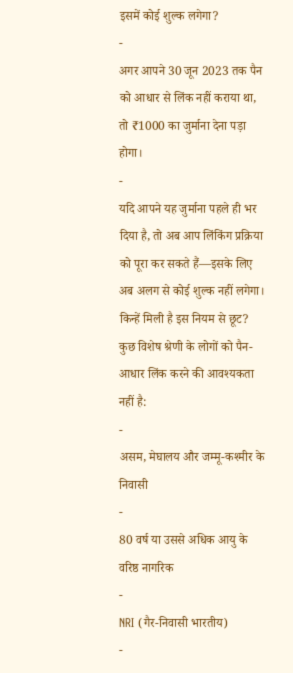इसमें कोई शुल्क लगेगा?
-
अगर आपने 30 जून 2023 तक पैन को आधार से लिंक नहीं कराया था, तो ₹1000 का जुर्माना देना पड़ा होगा।
-
यदि आपने यह जुर्माना पहले ही भर दिया है, तो अब आप लिंकिंग प्रक्रिया को पूरा कर सकते हैं—इसके लिए अब अलग से कोई शुल्क नहीं लगेगा।
किन्हें मिली है इस नियम से छूट?
कुछ विशेष श्रेणी के लोगों को पैन-आधार लिंक करने की आवश्यकता नहीं है:
-
असम, मेघालय और जम्मू-कश्मीर के निवासी
-
80 वर्ष या उससे अधिक आयु के वरिष्ठ नागरिक
-
NRI (गैर-निवासी भारतीय)
-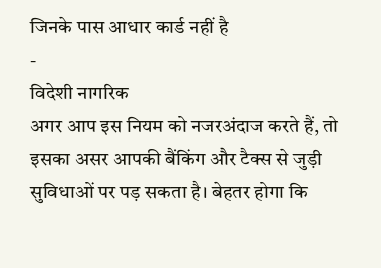जिनके पास आधार कार्ड नहीं है
-
विदेशी नागरिक
अगर आप इस नियम को नजरअंदाज करते हैं, तो इसका असर आपकी बैंकिंग और टैक्स से जुड़ी सुविधाओं पर पड़ सकता है। बेहतर होगा कि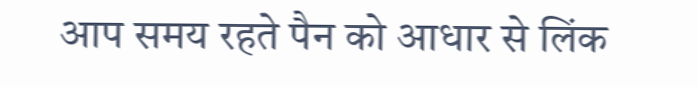आप समय रहते पैन को आधार से लिंक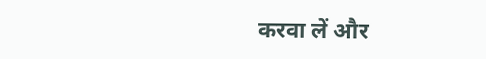करवा लें और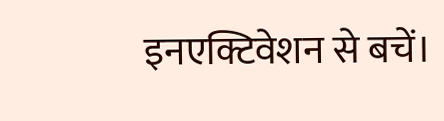इनएक्टिवेशन से बचें।